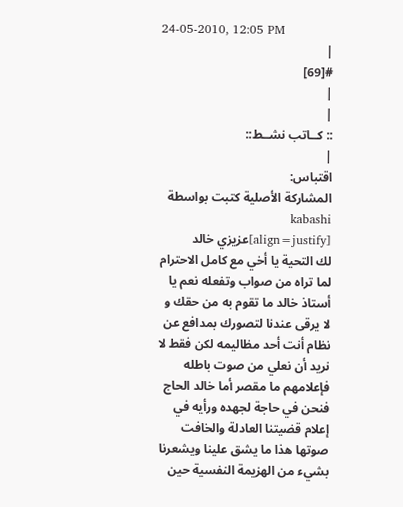24-05-2010, 12:05 PM
|
#[69]
|
|
:: كــاتب نشــط::
|
اقتباس:
المشاركة الأصلية كتبت بواسطة kabashi
[align=justify]عزيزي خالد
لك التحية يا أخي مع كامل الاحترام لما تراه من صواب وتفعله نعم يا أستاذ خالد ما تقوم به من حقك و لا يرقى عندنا لتصورك بمدافع عن نظام أنت أحد مظاليمه لكن فقط لا نريد أن نعلي من صوت باطله فإعلامهم ما مقصر أما خالد الحاج فنحن في حاجة لجهده ورأيه في إعلام قضيتنا العادلة والخافت صوتها هذا ما يشق علينا ويشعرنا بشيء من الهزيمة النفسية حين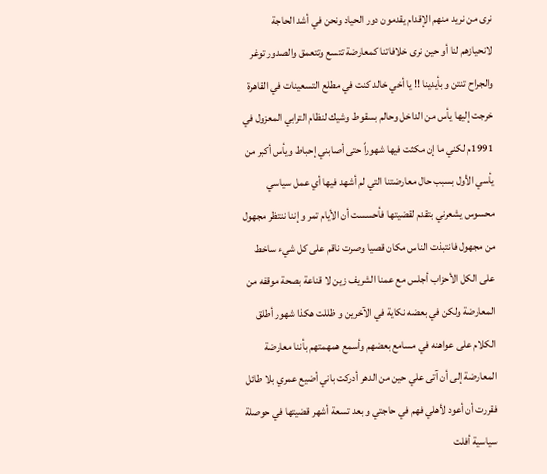نرى من نريد منهم الإقدام يقدمون دور الحياد ونحن في أشد الحاجة لانحيازهم لنا أو حين نرى خلافاتنا كمعارضة تتسع وتتعمق والصدور توغر والجراح تنتن و بأيدينا !! يا أخي خالد كنت في مطلع التسعينات في القاهرة خرجت إليها يأس من الداخل وحالم بسقوط وشيك لنظام الترابي المعزول في 1991م لكني ما إن مكثت فيها شهوراً حتى أصابني إحباط ويأس أكبر من يأسي الأول بسبب حال معارضتنا التي لم أشهد فيها أي عمل سياسي محسوس يشعرني بتقدم لقضيتها فأحسست أن الأيام تمر و إننا ننتظر مجهول من مجهول فانتبذت الناس مكان قصيا وصرت ناقم على كل شيء ساخط على الكل الأحزاب أجلس مع عمنا الشريف زين لا قناعة بصحة موقفه من المعارضة ولكن في بعضه نكاية في الآخرين و ظللت هكذا شهور أطلق الكلام على عواهنه في مسامع بعضهم وأسمع همهمتهم بأننا معارضة المعارضة إلى أن آتى علي حين من الدهر أدركت باني أضيع عمري بلا طائل فقررت أن أعود لأهلي فهم في حاجتي و بعد تسعة أشهر قضيتها في حوصلة سياسية أفلت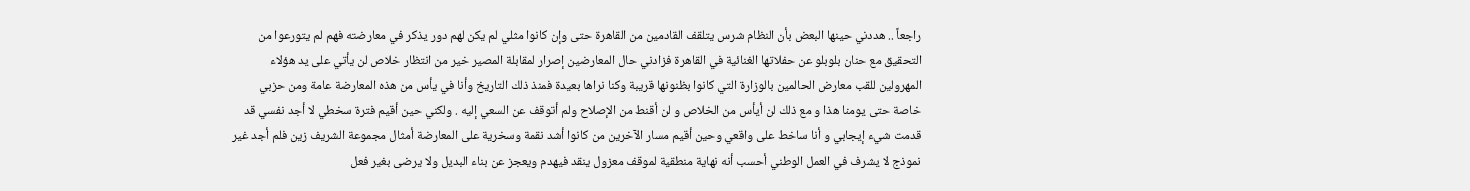راجعاً .. هددني حينها البعض بأن النظام شرس يتلقف القادمين من القاهرة حتى وإن كانوا مثلي لم يكن لهم دور يذكر في معارضته فهم لم يتورعوا من التحقيق مع حنان بلوبلو عن حفلاتها الغنائية في القاهرة فزادني حال المعارضين إصرار لمقابلة المصير خير من انتظار خلاص لن يأتي على يد هؤلاء المهرولين للقب معارض الحالمين بالوزارة التي كانوا بظنونها قريبة وكنا نراها بعيدة فمنذ ذلك التاريخ وأنا في يأس من هذه المعارضة عامة ومن حزبي خاصة حتى يومنا هذا و مع ذلك لن أيأس من الخلاص و لن أقنط من الإصلاح ولم أتوقف عن السعي إليه . ولكني حين أقيم فترة سخطي لا أجد نفسي قد قدمت شيء إيجابي و أنا ساخط على واقعي وحين أقيم مسار الآخرين من كانوا أشد نقمة وسخرية على المعارضة أمثال مجموعة الشريف زين فلم أجد غير نموذج لا يشرف في العمل الوطني أحسب أنه نهاية منطقية لموقف معزول ينقد فيهدم ويعجز عن بناء البديل ولا يرضى بغير فعل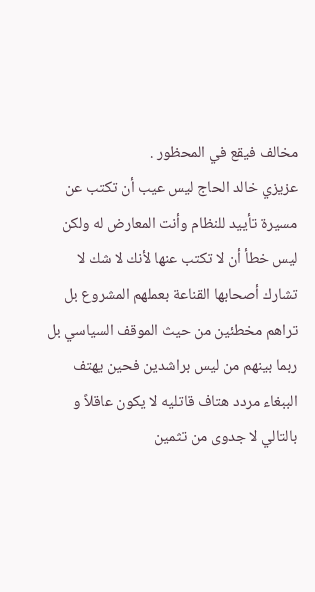مخالف فيقع في المحظور .
عزيزي خالد الحاج ليس عيب أن تكتب عن مسيرة تأييد للنظام وأنت المعارض له ولكن ليس خطأ أن لا تكتب عنها لأنك لا شك لا تشارك أصحابها القناعة بعملهم المشروع بل تراهم مخطئين من حيث الموقف السياسي بل ربما بينهم من ليس براشدين فحين يهتف الببغاء مردد هتاف قاتليه لا يكون عاقلاً و بالتالي لا جدوى من تثمين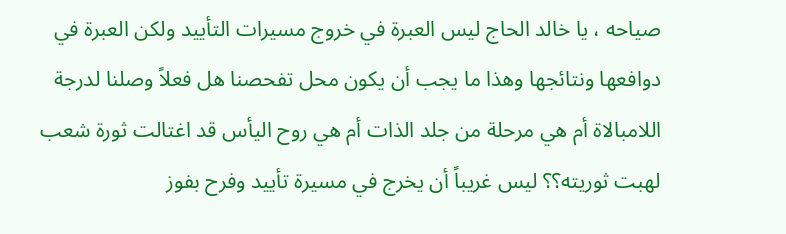صياحه ، يا خالد الحاج ليس العبرة في خروج مسيرات التأييد ولكن العبرة في دوافعها ونتائجها وهذا ما يجب أن يكون محل تفحصنا هل فعلاً وصلنا لدرجة اللامبالاة أم هي مرحلة من جلد الذات أم هي روح اليأس قد اغتالت ثورة شعب لهبت ثوريته؟؟ ليس غريباً أن يخرج في مسيرة تأييد وفرح بفوز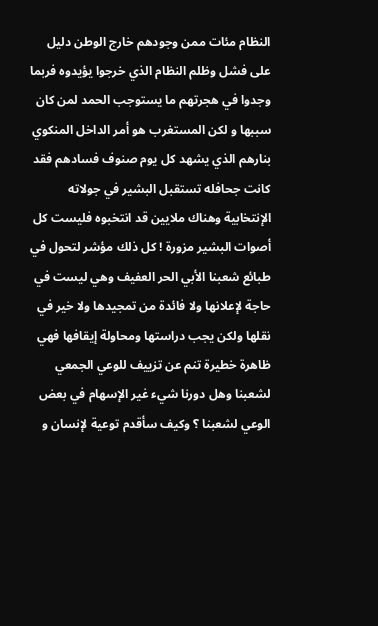النظام مئات ممن وجودهم خارج الوطن دليل على فشل وظلم النظام الذي خرجوا يؤيدوه فربما وجدوا في هجرتهم ما يستوجب الحمد لمن كان سببها و لكن المستغرب هو أمر الداخل المنكوي بنارهم الذي يشهد كل يوم صنوف فسادهم فقد كانت جحافله تستقبل البشير في جولاته الإنتخابية وهناك ملايين قد انتخبوه فليست كل أصوات البشير مزورة ! كل ذلك مؤشر لتحول في طبائع شعبنا الأبي الحر العفيف وهي ليست في حاجة لإعلانها ولا فائدة من تمجيدها ولا خير في نقلها ولكن يجب دراستها ومحاولة إيقافها فهي ظاهرة خطيرة تنم عن تزييف للوعي الجمعي لشعبنا وهل دورنا شيء غير الإسهام في بعض الوعي لشعبنا ؟ وكيف سأقدم توعية لإنسان و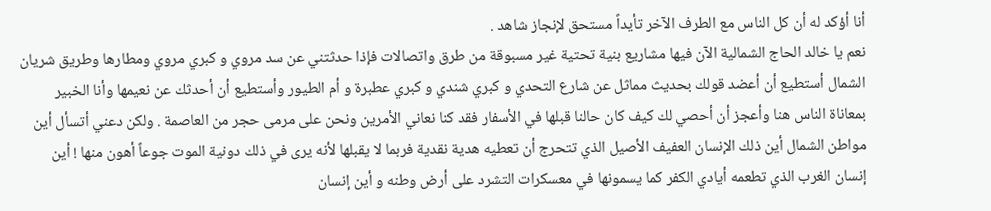أنا أؤكد له أن كل الناس مع الطرف الآخر تأيداً مستحق لإنجاز شاهد .
نعم يا خالد الحاج الشمالية الآن فيها مشاريع بنية تحتية غير مسبوقة من طرق واتصالات فإذا حدثتني عن سد مروي و كبري مروي ومطارها وطريق شريان الشمال أستطيع أن أعضد قولك بحديث مماثل عن شارع التحدي و كبري شندي و كبري عطبرة و أم الطيور وأستطيع أن أحدثك عن نعيمها وأنا الخبير بمعاناة الناس هنا وأعجز أن أحصي لك كيف كان حالنا قبلها في الأسفار فقد كنا نعاني الأمرين ونحن على مرمى حجر من العاصمة . ولكن دعني أتسأل أين مواطن الشمال أين ذلك الإنسان العفيف الأصيل الذي تتحرج أن تعطيه هدية نقدية فربما لا يقبلها لأنه يرى في ذلك دونية الموت جوعاً أهون منها ! أين إنسان الغرب الذي تطعمه أيادي الكفر كما يسمونها في معسكرات التشرد على أرض وطنه و أين إنسان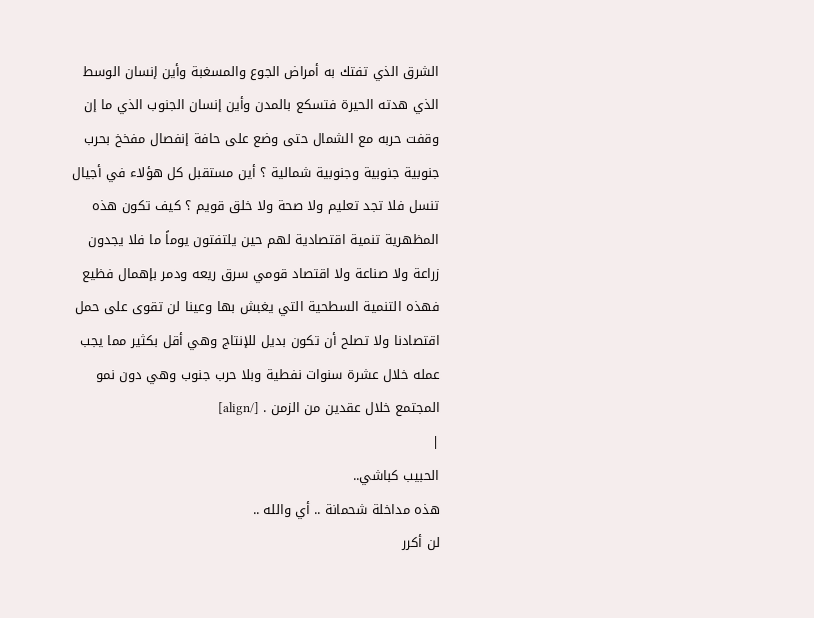الشرق الذي تفتك به أمراض الجوع والمسغبة وأين إنسان الوسط الذي هدته الحيرة فتسكع بالمدن وأين إنسان الجنوب الذي ما إن وقفت حربه مع الشمال حتى وضع على حافة إنفصال مفخخ بحرب جنوبية جنوبية وجنوبية شمالية ؟ أين مستقبل كل هؤلاء في أجيال تنسل فلا تجد تعليم ولا صحة ولا خلق قويم ؟ كيف تكون هذه المظهرية تنمية اقتصادية لهم حين يلتفتون يوماً ما فلا يجدون زراعة ولا صناعة ولا اقتصاد قومي سرق ريعه ودمر بإهمال فظيع فهذه التنمية السطحية التي يغبش بها وعينا لن تقوى على حمل اقتصادنا ولا تصلح أن تكون بديل للإنتاج وهي أقل بكثير مما يجب عمله خلال عشرة سنوات نفطية وبلا حرب جنوب وهي دون نمو المجتمع خلال عقدين من الزمن . [/align]
|
الحبيب كباشي..
هذه مداخلة شحمانة .. أي والله ..
لن أكرر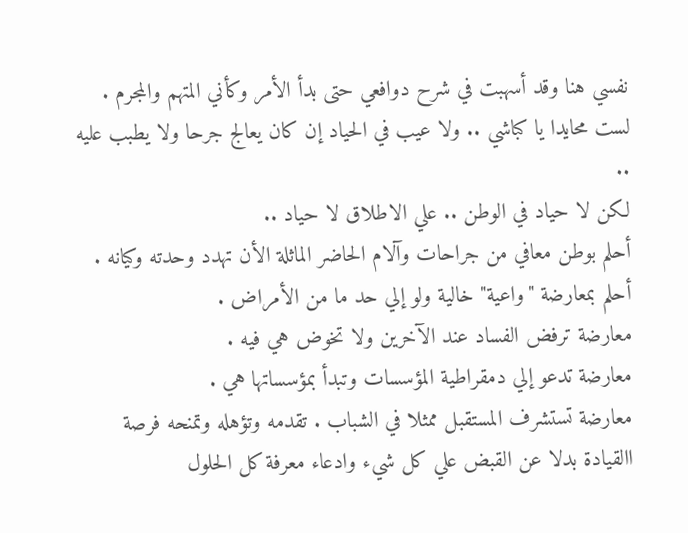نفسي هنا وقد أسهبت في شرح دوافعي حتى بدأ الأمر وكأني المتهم والمجرم .
لست محايدا يا كباشي .. ولا عيب في الحياد إن كان يعالج جرحا ولا يطبب عليه ..
لكن لا حياد في الوطن .. علي الاطلاق لا حياد ..
أحلم بوطن معافي من جراحات وآلام الحاضر الماثلة الأن تهدد وحدته وكيانه .
أحلم بمعارضة "واعية" خالية ولو إلي حد ما من الأمراض .
معارضة ترفض الفساد عند الآخرين ولا تخوض هي فيه .
معارضة تدعو إلي دمقراطية المؤسسات وتبدأ بمؤسساتها هي .
معارضة تستشرف المستقبل ممثلا في الشباب . تقدمه وتؤهله وتمنحه فرصة االقيادة بدلا عن القبض علي كل شيء وادعاء معرفة كل الحلول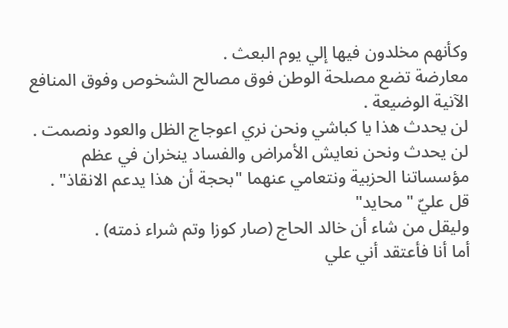وكأنهم مخلدون فيها إلي يوم البعث .
معارضة تضع مصلحة الوطن فوق مصالح الشخوص وفوق المنافع الآنية الوضيعة .
لن يحدث هذا يا كباشي ونحن نري اعوجاج الظل والعود ونصمت .
لن يحدث ونحن نعايش الأمراض والفساد ينخران في عظم مؤسساتنا الحزبية ونتعامي عنهما "بحجة أن هذا يدعم الانقاذ" .
قل عليّ "محايد"
وليقل من شاء أن خالد الحاج (صار كوزا وتم شراء ذمته) .
أما أنا فأعتقد أني علي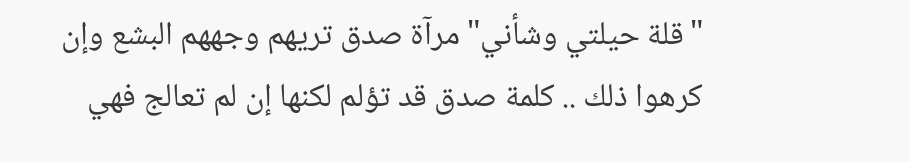"قلة حيلتي وشأني" مرآة صدق تريهم وجههم البشع وإن كرهوا ذلك .. كلمة صدق قد تؤلم لكنها إن لم تعالج فهي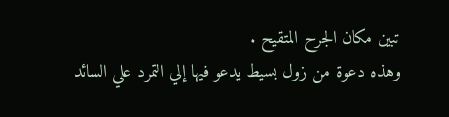تبين مكان الجرح المتقيح .
وهذه دعوة من زول بسيط يدعو فيها إلي التمرد علي السائد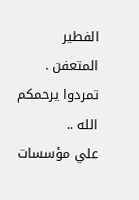الفطير المتعفن .
تمردوا يرحمكم الله ..
علي مؤسسات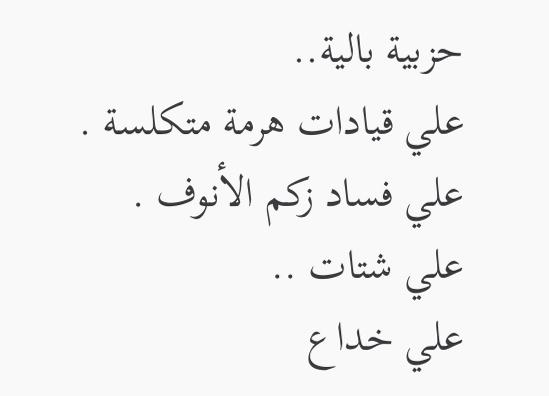حزبية بالية..
علي قيادات هرمة متكلسة .
علي فساد زكم الأنوف .
علي شتات ..
علي خداع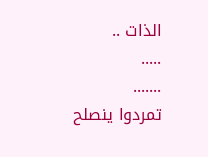الذات ..
.....
.......
تمردوا ينصلح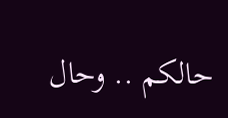حالكم .. وحال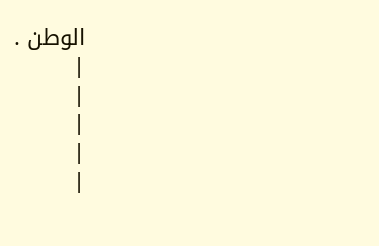الوطن .
|
|
|
|
|